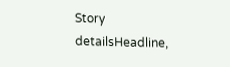Story detailsHeadline,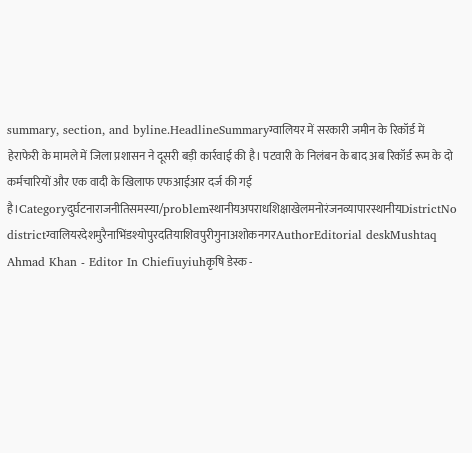summary, section, and byline.HeadlineSummaryग्वालियर में सरकारी जमीन के रिकॉर्ड में हेराफेरी के मामले में जिला प्रशासन ने दूसरी बड़ी कार्रवाई की है। पटवारी के निलंबन के बाद अब रिकॉर्ड रूम के दो कर्मचारियों और एक वादी के खिलाफ एफआईआर दर्ज की गई है।Categoryदुर्घटनाराजनीतिसमस्या/problemस्थानीयअपराधशिक्षाखेलमनोरंजनव्यापारस्थानीयDistrictNo districtग्वालियरदेशमुरैनाभिंडश्योपुरदतियाशिवपुरीगुनाअशोकनगरAuthorEditorial deskMushtaq Ahmad Khan - Editor In Chiefiuyiuhकृषि डेस्क -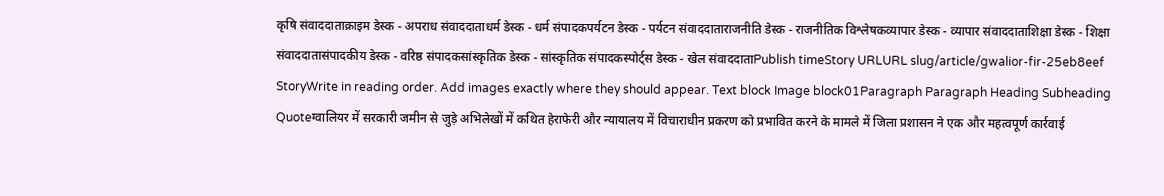कृषि संवाददाताक्राइम डेस्क - अपराध संवाददाताधर्म डेस्क - धर्म संपादकपर्यटन डेस्क - पर्यटन संवाददाताराजनीति डेस्क - राजनीतिक विश्लेषकव्यापार डेस्क - व्यापार संवाददाताशिक्षा डेस्क - शिक्षा संवाददातासंपादकीय डेस्क - वरिष्ठ संपादकसांस्कृतिक डेस्क - सांस्कृतिक संपादकस्पोर्ट्स डेस्क - खेल संवाददाताPublish timeStory URLURL slug/article/gwalior-fir-25eb8eef
StoryWrite in reading order. Add images exactly where they should appear. Text block Image block01Paragraph Paragraph Heading Subheading Quoteग्वालियर में सरकारी जमीन से जुड़े अभिलेखों में कथित हेराफेरी और न्यायालय में विचाराधीन प्रकरण को प्रभावित करने के मामले में जिला प्रशासन ने एक और महत्वपूर्ण कार्रवाई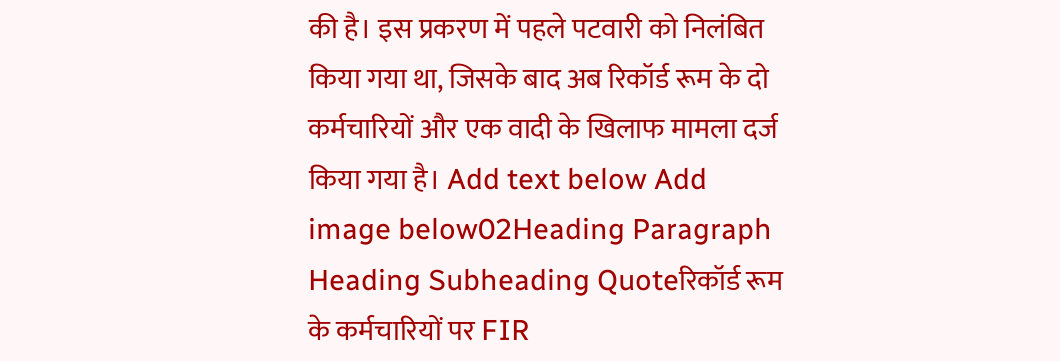की है। इस प्रकरण में पहले पटवारी को निलंबित किया गया था, जिसके बाद अब रिकॉर्ड रूम के दो कर्मचारियों और एक वादी के खिलाफ मामला दर्ज किया गया है। Add text below Add image below02Heading Paragraph Heading Subheading Quoteरिकॉर्ड रूम के कर्मचारियों पर FIR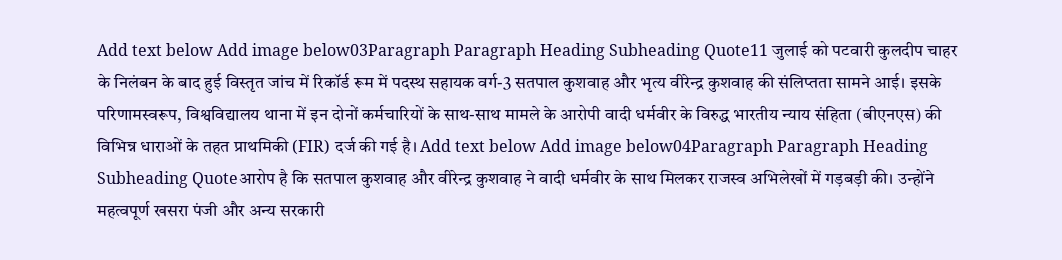Add text below Add image below03Paragraph Paragraph Heading Subheading Quote11 जुलाई को पटवारी कुलदीप चाहर के निलंबन के बाद हुई विस्तृत जांच में रिकॉर्ड रूम में पदस्थ सहायक वर्ग-3 सतपाल कुशवाह और भृत्य वीरेन्द्र कुशवाह की संलिप्तता सामने आई। इसके परिणामस्वरूप, विश्वविद्यालय थाना में इन दोनों कर्मचारियों के साथ-साथ मामले के आरोपी वादी धर्मवीर के विरुद्ध भारतीय न्याय संहिता (बीएनएस) की विभिन्न धाराओं के तहत प्राथमिकी (FIR) दर्ज की गई है। Add text below Add image below04Paragraph Paragraph Heading Subheading Quoteआरोप है कि सतपाल कुशवाह और वीरेन्द्र कुशवाह ने वादी धर्मवीर के साथ मिलकर राजस्व अभिलेखों में गड़बड़ी की। उन्होंने महत्वपूर्ण खसरा पंजी और अन्य सरकारी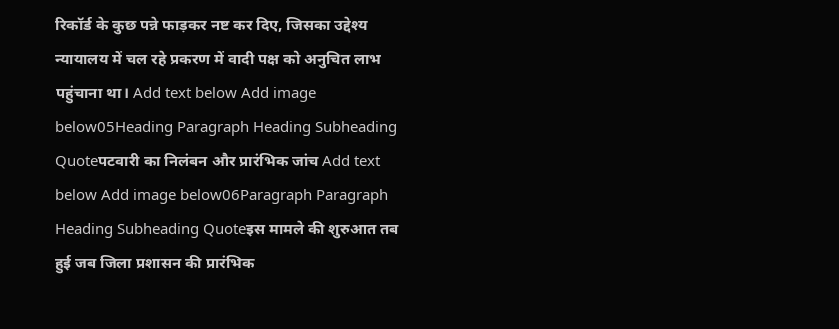रिकॉर्ड के कुछ पन्ने फाड़कर नष्ट कर दिए, जिसका उद्देश्य न्यायालय में चल रहे प्रकरण में वादी पक्ष को अनुचित लाभ पहुंचाना था। Add text below Add image below05Heading Paragraph Heading Subheading Quoteपटवारी का निलंबन और प्रारंभिक जांच Add text below Add image below06Paragraph Paragraph Heading Subheading Quoteइस मामले की शुरुआत तब हुई जब जिला प्रशासन की प्रारंभिक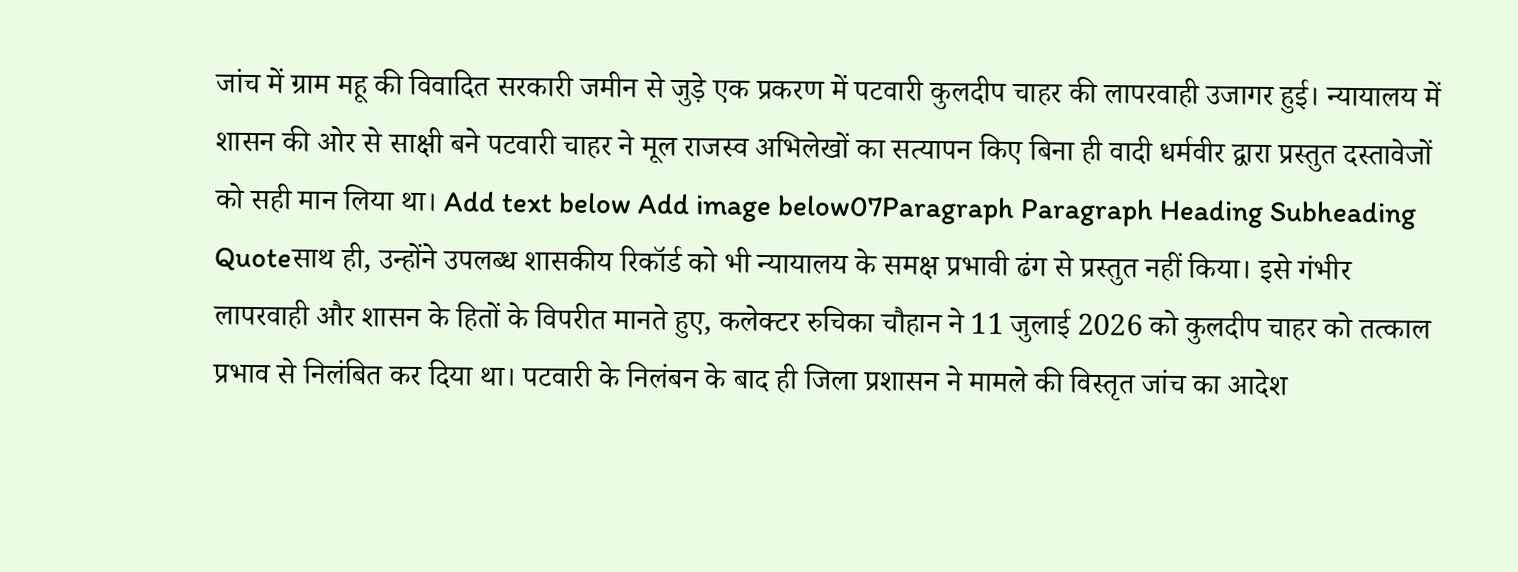जांच में ग्राम महू की विवादित सरकारी जमीन से जुड़े एक प्रकरण में पटवारी कुलदीप चाहर की लापरवाही उजागर हुई। न्यायालय में शासन की ओर से साक्षी बने पटवारी चाहर ने मूल राजस्व अभिलेखों का सत्यापन किए बिना ही वादी धर्मवीर द्वारा प्रस्तुत दस्तावेजों को सही मान लिया था। Add text below Add image below07Paragraph Paragraph Heading Subheading Quoteसाथ ही, उन्होंने उपलब्ध शासकीय रिकॉर्ड को भी न्यायालय के समक्ष प्रभावी ढंग से प्रस्तुत नहीं किया। इसे गंभीर लापरवाही और शासन के हितों के विपरीत मानते हुए, कलेक्टर रुचिका चौहान ने 11 जुलाई 2026 को कुलदीप चाहर को तत्काल प्रभाव से निलंबित कर दिया था। पटवारी के निलंबन के बाद ही जिला प्रशासन ने मामले की विस्तृत जांच का आदेश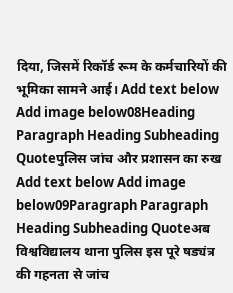दिया, जिसमें रिकॉर्ड रूम के कर्मचारियों की भूमिका सामने आई। Add text below Add image below08Heading Paragraph Heading Subheading Quoteपुलिस जांच और प्रशासन का रुख Add text below Add image below09Paragraph Paragraph Heading Subheading Quoteअब विश्वविद्यालय थाना पुलिस इस पूरे षड्यंत्र की गहनता से जांच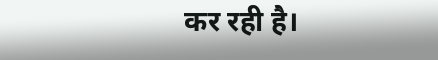कर रही है।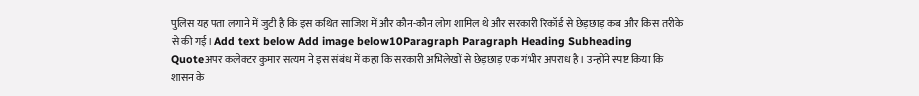पुलिस यह पता लगाने में जुटी है कि इस कथित साजिश में और कौन-कौन लोग शामिल थे और सरकारी रिकॉर्ड से छेड़छाड़ कब और किस तरीके से की गई। Add text below Add image below10Paragraph Paragraph Heading Subheading Quoteअपर कलेक्टर कुमार सत्यम ने इस संबंध में कहा कि सरकारी अभिलेखों से छेड़छाड़ एक गंभीर अपराध है। उन्होंने स्पष्ट किया कि शासन के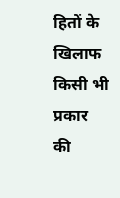हितों के खिलाफ किसी भी प्रकार की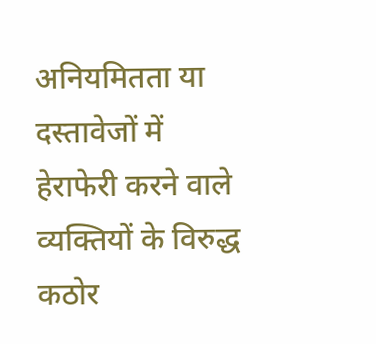अनियमितता या दस्तावेजों में हेराफेरी करने वाले व्यक्तियों के विरुद्ध कठोर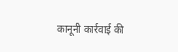कानूनी कार्रवाई की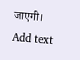जाएगी। Add text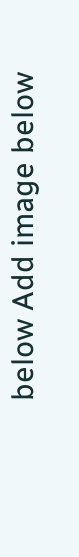below Add image below